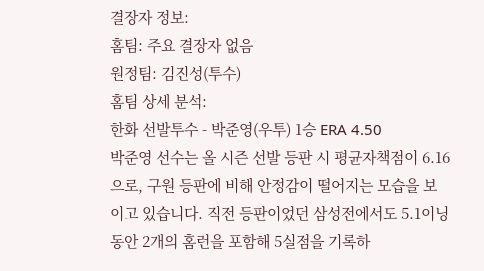결장자 정보:
홈팀: 주요 결장자 없음
원정팀: 김진성(투수)
홈팀 상세 분석:
한화 선발투수 - 박준영(우투) 1승 ERA 4.50
박준영 선수는 올 시즌 선발 등판 시 평균자책점이 6.16으로, 구원 등판에 비해 안정감이 떨어지는 모습을 보이고 있습니다. 직전 등판이었던 삼성전에서도 5.1이닝 동안 2개의 홈런을 포함해 5실점을 기록하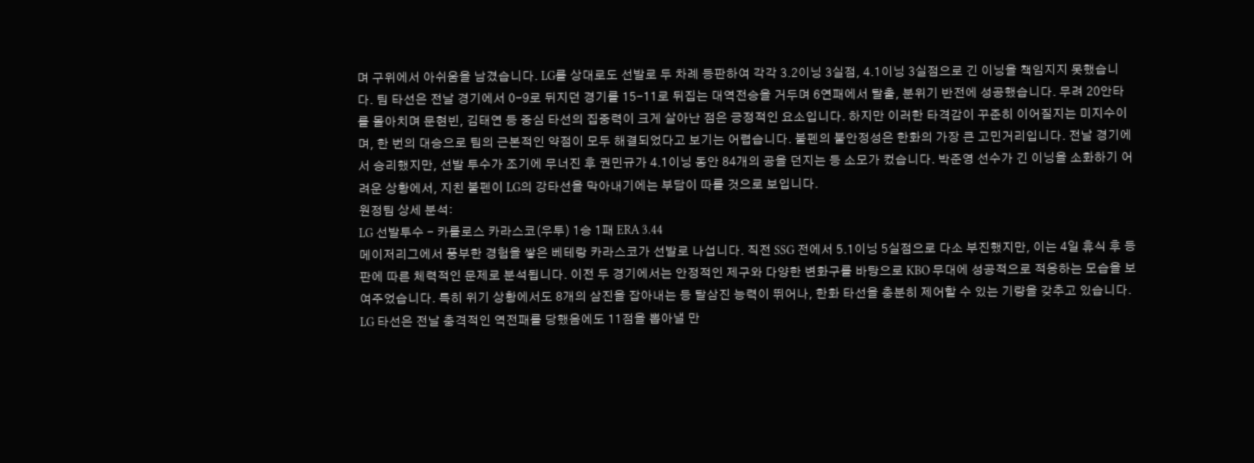며 구위에서 아쉬움을 남겼습니다. LG를 상대로도 선발로 두 차례 등판하여 각각 3.2이닝 3실점, 4.1이닝 3실점으로 긴 이닝을 책임지지 못했습니다. 팀 타선은 전날 경기에서 0-9로 뒤지던 경기를 15-11로 뒤집는 대역전승을 거두며 6연패에서 탈출, 분위기 반전에 성공했습니다. 무려 20안타를 몰아치며 문현빈, 김태연 등 중심 타선의 집중력이 크게 살아난 점은 긍정적인 요소입니다. 하지만 이러한 타격감이 꾸준히 이어질지는 미지수이며, 한 번의 대승으로 팀의 근본적인 약점이 모두 해결되었다고 보기는 어렵습니다. 불펜의 불안정성은 한화의 가장 큰 고민거리입니다. 전날 경기에서 승리했지만, 선발 투수가 조기에 무너진 후 권민규가 4.1이닝 동안 84개의 공을 던지는 등 소모가 컸습니다. 박준영 선수가 긴 이닝을 소화하기 어려운 상황에서, 지친 불펜이 LG의 강타선을 막아내기에는 부담이 따를 것으로 보입니다.
원정팀 상세 분석:
LG 선발투수 - 카를로스 카라스코(우투) 1승 1패 ERA 3.44
메이저리그에서 풍부한 경험을 쌓은 베테랑 카라스코가 선발로 나섭니다. 직전 SSG 전에서 5.1이닝 5실점으로 다소 부진했지만, 이는 4일 휴식 후 등판에 따른 체력적인 문제로 분석됩니다. 이전 두 경기에서는 안정적인 제구와 다양한 변화구를 바탕으로 KBO 무대에 성공적으로 적응하는 모습을 보여주었습니다. 특히 위기 상황에서도 8개의 삼진을 잡아내는 등 탈삼진 능력이 뛰어나, 한화 타선을 충분히 제어할 수 있는 기량을 갖추고 있습니다. LG 타선은 전날 충격적인 역전패를 당했음에도 11점을 뽑아낼 만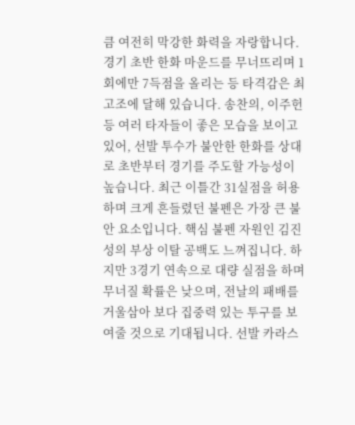큼 여전히 막강한 화력을 자랑합니다. 경기 초반 한화 마운드를 무너뜨리며 1회에만 7득점을 올리는 등 타격감은 최고조에 달해 있습니다. 송찬의, 이주헌 등 여러 타자들이 좋은 모습을 보이고 있어, 선발 투수가 불안한 한화를 상대로 초반부터 경기를 주도할 가능성이 높습니다. 최근 이틀간 31실점을 허용하며 크게 흔들렸던 불펜은 가장 큰 불안 요소입니다. 핵심 불펜 자원인 김진성의 부상 이탈 공백도 느껴집니다. 하지만 3경기 연속으로 대량 실점을 하며 무너질 확률은 낮으며, 전날의 패배를 거울삼아 보다 집중력 있는 투구를 보여줄 것으로 기대됩니다. 선발 카라스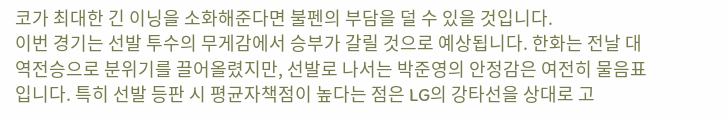코가 최대한 긴 이닝을 소화해준다면 불펜의 부담을 덜 수 있을 것입니다.
이번 경기는 선발 투수의 무게감에서 승부가 갈릴 것으로 예상됩니다. 한화는 전날 대역전승으로 분위기를 끌어올렸지만, 선발로 나서는 박준영의 안정감은 여전히 물음표입니다. 특히 선발 등판 시 평균자책점이 높다는 점은 LG의 강타선을 상대로 고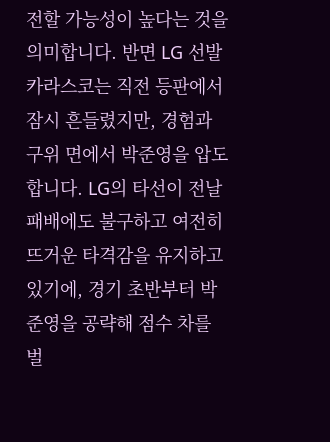전할 가능성이 높다는 것을 의미합니다. 반면 LG 선발 카라스코는 직전 등판에서 잠시 흔들렸지만, 경험과 구위 면에서 박준영을 압도합니다. LG의 타선이 전날 패배에도 불구하고 여전히 뜨거운 타격감을 유지하고 있기에, 경기 초반부터 박준영을 공략해 점수 차를 벌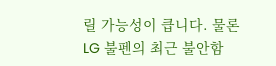릴 가능성이 큽니다. 물론 LG 불펜의 최근 불안함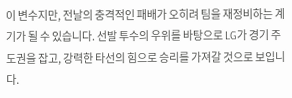이 변수지만, 전날의 충격적인 패배가 오히려 팀을 재정비하는 계기가 될 수 있습니다. 선발 투수의 우위를 바탕으로 LG가 경기 주도권을 잡고, 강력한 타선의 힘으로 승리를 가져갈 것으로 보입니다.